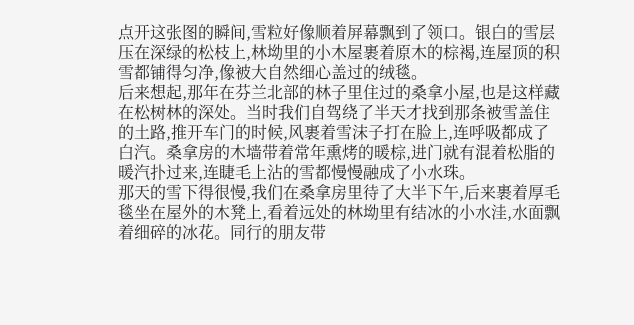点开这张图的瞬间,雪粒好像顺着屏幕飘到了领口。银白的雪层压在深绿的松枝上,林坳里的小木屋裹着原木的棕褐,连屋顶的积雪都铺得匀净,像被大自然细心盖过的绒毯。
后来想起,那年在芬兰北部的林子里住过的桑拿小屋,也是这样藏在松树林的深处。当时我们自驾绕了半天才找到那条被雪盖住的土路,推开车门的时候,风裹着雪沫子打在脸上,连呼吸都成了白汽。桑拿房的木墙带着常年熏烤的暖棕,进门就有混着松脂的暖汽扑过来,连睫毛上沾的雪都慢慢融成了小水珠。
那天的雪下得很慢,我们在桑拿房里待了大半下午,后来裹着厚毛毯坐在屋外的木凳上,看着远处的林坳里有结冰的小水洼,水面飘着细碎的冰花。同行的朋友带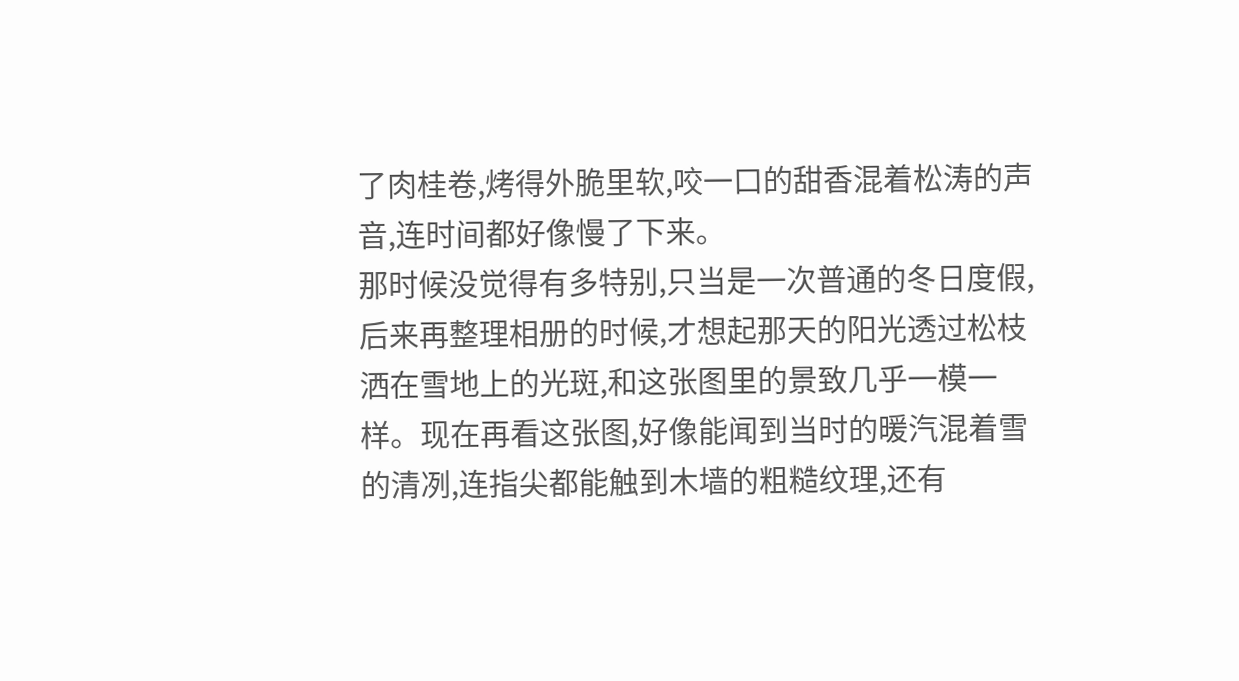了肉桂卷,烤得外脆里软,咬一口的甜香混着松涛的声音,连时间都好像慢了下来。
那时候没觉得有多特别,只当是一次普通的冬日度假,后来再整理相册的时候,才想起那天的阳光透过松枝洒在雪地上的光斑,和这张图里的景致几乎一模一样。现在再看这张图,好像能闻到当时的暖汽混着雪的清冽,连指尖都能触到木墙的粗糙纹理,还有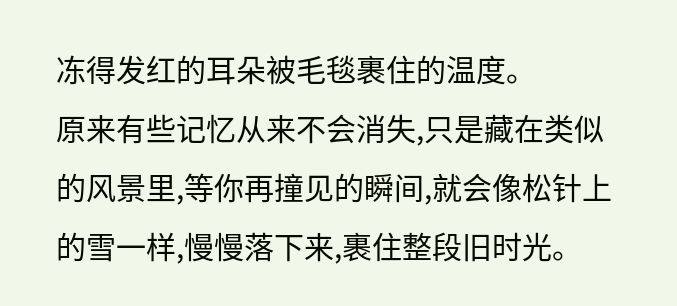冻得发红的耳朵被毛毯裹住的温度。
原来有些记忆从来不会消失,只是藏在类似的风景里,等你再撞见的瞬间,就会像松针上的雪一样,慢慢落下来,裹住整段旧时光。